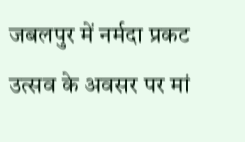जबलपुर में नर्मदा प्रकट उत्सव के अवसर पर मां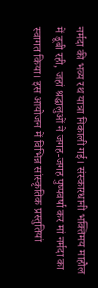नर्मदा की भव्य रथ यात्रा निकाली गई। संस्कारधानी भक्तिमय माहौल में डूबी रही, जहां श्रद्धालुओं ने जगह-जगह पुष्पवर्षा कर मां नर्मदा का स्वागत किया। इस आयोजन में विभिन्न सांस्कृतिक प्रस्तुतियां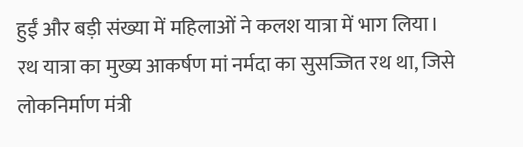हुईं और बड़ी संख्या में महिलाओं ने कलश यात्रा में भाग लिया। रथ यात्रा का मुख्य आकर्षण मां नर्मदा का सुसज्जित रथ था, जिसे लोकनिर्माण मंत्री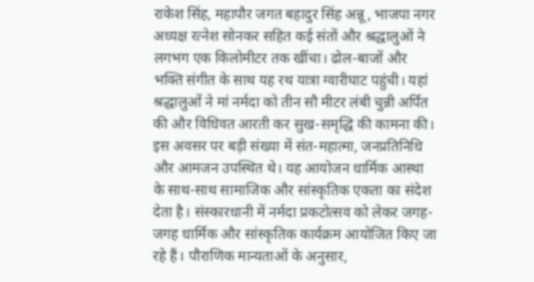राकेश सिंह, महापौर जगत बहादुर सिंह अन्नू, भाजपा नगर अध्यक्ष रत्नेश सोनकर सहित कई संतों और श्रद्धालुओं ने लगभग एक किलोमीटर तक खींचा। ढोल-बाजों और भक्ति संगीत के साथ यह रथ यात्रा ग्वारीघाट पहुंची। यहां श्रद्धालुओं ने मां नर्मदा को तीन सौ मीटर लंबी चुन्नी अर्पित की और विधिवत आरती कर सुख-समृद्धि की कामना की। इस अवसर पर बड़ी संख्या में संत-महात्मा, जनप्रतिनिधि और आमजन उपस्थित थे। यह आयोजन धार्मिक आस्था के साथ-साथ सामाजिक और सांस्कृतिक एकता का संदेश देता है। संस्कारधानी में नर्मदा प्रकटोत्सव को लेकर जगह-जगह धार्मिक और सांस्कृतिक कार्यक्रम आयोजित किए जा रहे हैं। पौराणिक मान्यताओं के अनुसार,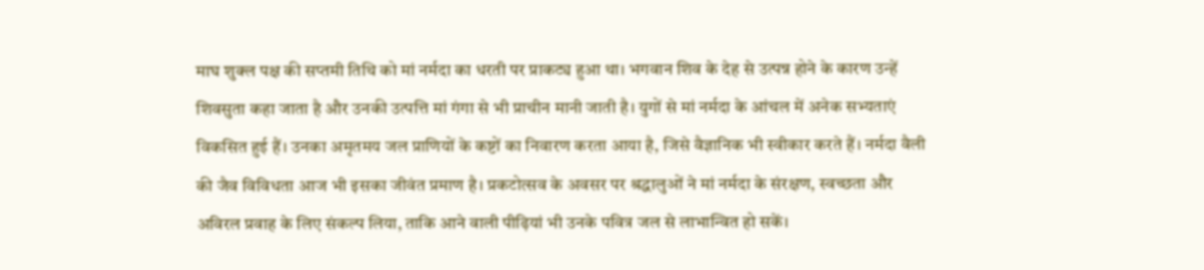माघ शुक्ल पक्ष की सप्तमी तिथि को मां नर्मदा का धरती पर प्राकट्य हुआ था। भगवान शिव के देह से उत्पन्न होने के कारण उन्हें शिवसुता कहा जाता है और उनकी उत्पत्ति मां गंगा से भी प्राचीन मानी जाती है। युगों से मां नर्मदा के आंचल में अनेक सभ्यताएं विकसित हुई हैं। उनका अमृतमय जल प्राणियों के कष्टों का निवारण करता आया है, जिसे वैज्ञानिक भी स्वीकार करते हैं। नर्मदा वैली की जैव विविधता आज भी इसका जीवंत प्रमाण है। प्रकटोत्सव के अवसर पर श्रद्धालुओं ने मां नर्मदा के संरक्षण, स्वच्छता और अविरल प्रवाह के लिए संकल्प लिया, ताकि आने वाली पीढ़ियां भी उनके पवित्र जल से लाभान्वित हो सकें।